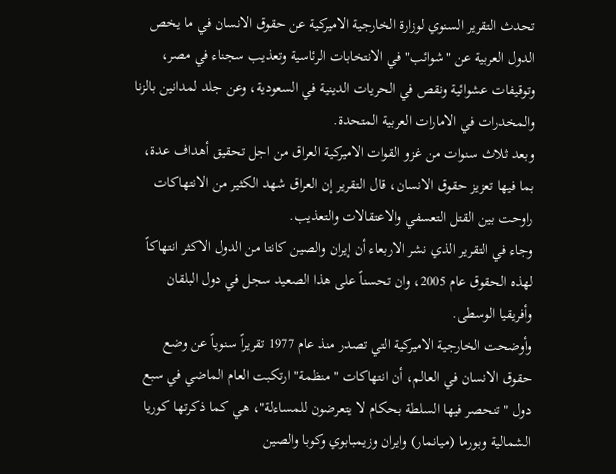تحدث التقرير السنوي لوزارة الخارجية الاميركية عن حقوق الانسان في ما يخص الدول العربية عن "شوائب" في الانتخابات الرئاسية وتعذيب سجناء في مصر، وتوقيفات عشوائية ونقص في الحريات الدينية في السعودية، وعن جلد لمدانين بالزنا والمخدرات في الامارات العربية المتحدة.
وبعد ثلاث سنوات من غزو القوات الاميركية العراق من اجل تحقيق أهداف عدة، بما فيها تعزيز حقوق الانسان، قال التقرير إن العراق شهد الكثير من الانتهاكات راوحت بين القتل التعسفي والاعتقالات والتعذيب.
وجاء في التقرير الذي نشر الاربعاء أن إيران والصين كانتا من الدول الاكثر انتهاكاً لهذه الحقوق عام 2005، وان تحسناً على هذا الصعيد سجل في دول البلقان وأفريقيا الوسطى.
وأوضحت الخارجية الاميركية التي تصدر منذ عام 1977 تقريراً سنوياً عن وضع حقوق الانسان في العالم، أن انتهاكات "منظمة" ارتكبت العام الماضي في سبع دول "تنحصر فيها السلطة بحكام لا يتعرضون للمساءلة"، هي كما ذكرتها كوريا الشمالية وبورما (ميانمار) وايران وزيمبابوي وكوبا والصين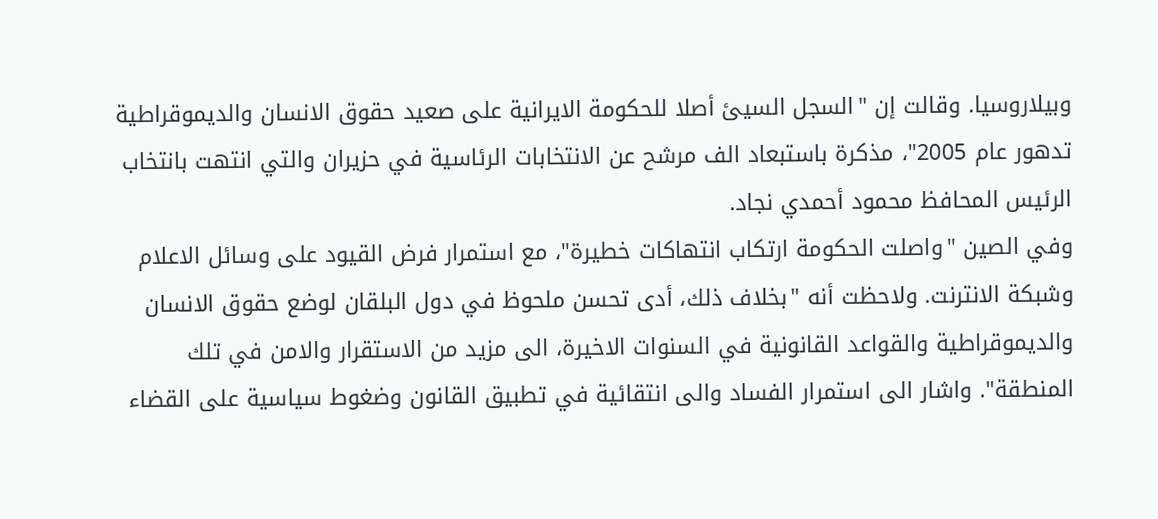وبيلاروسيا. وقالت إن "السجل السيئ أصلا للحكومة الايرانية على صعيد حقوق الانسان والديموقراطية تدهور عام 2005"، مذكرة باستبعاد الف مرشح عن الانتخابات الرئاسية في حزيران والتي انتهت بانتخاب الرئيس المحافظ محمود أحمدي نجاد.
وفي الصين "واصلت الحكومة ارتكاب انتهاكات خطيرة"، مع استمرار فرض القيود على وسائل الاعلام وشبكة الانترنت. ولاحظت أنه "بخلاف ذلك، أدى تحسن ملحوظ في دول البلقان لوضع حقوق الانسان والديموقراطية والقواعد القانونية في السنوات الاخيرة، الى مزيد من الاستقرار والامن في تلك المنطقة". واشار الى استمرار الفساد والى انتقائية في تطبيق القانون وضغوط سياسية على القضاء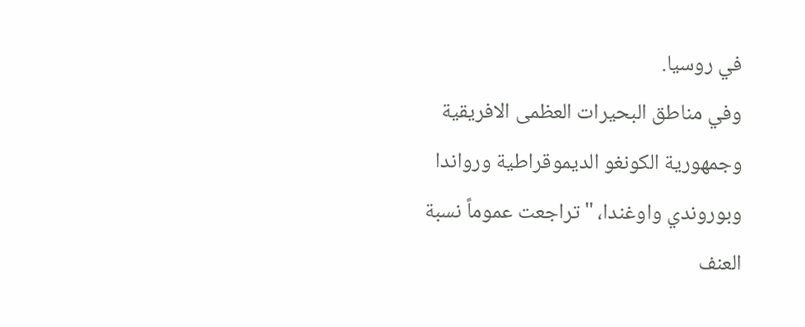في روسيا.
وفي مناطق البحيرات العظمى الافريقية وجمهورية الكونغو الديموقراطية ورواندا وبوروندي واوغندا، "تراجعت عموماً نسبة العنف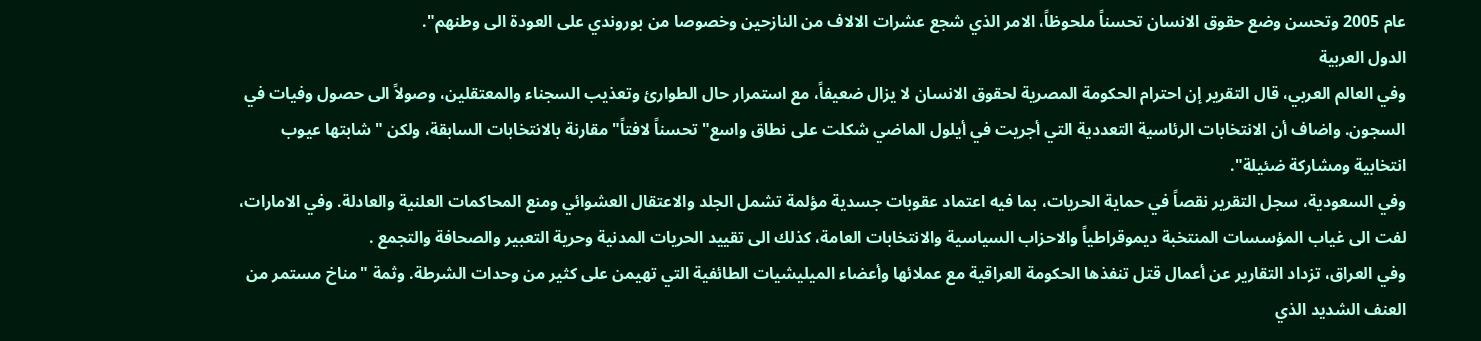عام 2005 وتحسن وضع حقوق الانسان تحسناً ملحوظاً، الامر الذي شجع عشرات الالاف من النازحين وخصوصا من بوروندي على العودة الى وطنهم".
الدول العربية
وفي العالم العربي، قال التقرير إن احترام الحكومة المصرية لحقوق الانسان لا يزال ضعيفاً، مع استمرار حال الطوارئ وتعذيب السجناء والمعتقلين، وصولاً الى حصول وفيات في السجون. واضاف أن الانتخابات الرئاسية التعددية التي أجريت في أيلول الماضي شكلت على نطاق واسع" تحسناً لافتاً" مقارنة بالانتخابات السابقة، ولكن "شابتها عيوب انتخابية ومشاركة ضئيلة".
وفي السعودية، سجل التقرير نقصاً في حماية الحريات، بما فيه اعتماد عقوبات جسدية مؤلمة تشمل الجلد والاعتقال العشوائي ومنع المحاكمات العلنية والعادلة. وفي الامارات، لفت الى غياب المؤسسات المنتخبة ديموقراطياً والاحزاب السياسية والانتخابات العامة، كذلك الى تقييد الحريات المدنية وحرية التعبير والصحافة والتجمع .
وفي العراق، تزداد التقارير عن أعمال قتل تنفذها الحكومة العراقية مع عملائها وأعضاء الميليشيات الطائفية التي تهيمن على كثير من وحدات الشرطة. وثمة "مناخ مستمر من العنف الشديد الذي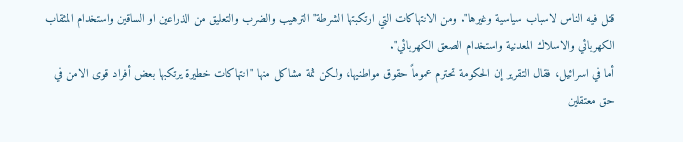قتل فيه الناس لاسباب سياسية وغيرها". ومن الانتهاكات التي ارتكبتها الشرطة" الترهيب والضرب والتعليق من الذراعين او الساقين واستخدام المثقاب الكهربائي والاسلاك المعدنية واستخدام الصعق الكهربائي".
أما في اسرائيل، فقال التقرير إن الحكومة تحترم عموماً حقوق مواطنيها، ولكن ثمة مشاكل منها "انتهاكات خطيرة يرتكبها بعض أفراد قوى الامن في حق معتقلين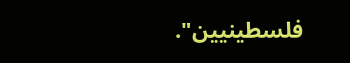فلسطينيين".